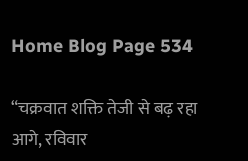Home Blog Page 534

“चक्रवात शक्ति तेजी से बढ़ रहा आगे, रविवार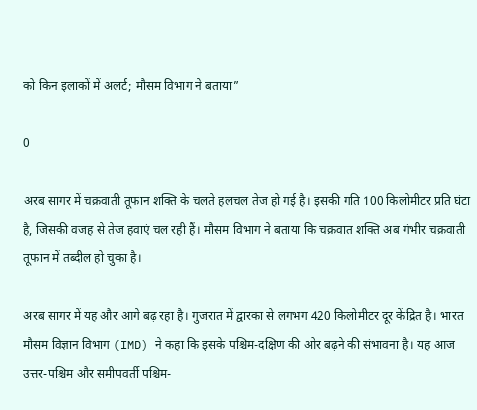को किन इलाकों में अलर्ट; मौसम विभाग ने बताया”

0

अरब सागर में चक्रवाती तूफान शक्ति के चलते हलचल तेज हो गई है। इसकी गति 100 किलोमीटर प्रति घंटा है, जिसकी वजह से तेज हवाएं चल रही हैं। मौसम विभाग ने बताया कि चक्रवात शक्ति अब गंभीर चक्रवाती तूफान में तब्दील हो चुका है।

अरब सागर में यह और आगे बढ़ रहा है। गुजरात में द्वारका से लगभग 420 किलोमीटर दूर केंद्रित है। भारत मौसम विज्ञान विभाग (IMD) ने कहा कि इसके पश्चिम-दक्षिण की ओर बढ़ने की संभावना है। यह आज उत्तर-पश्चिम और समीपवर्ती पश्चिम-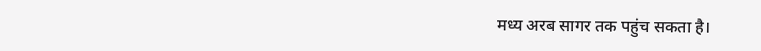मध्य अरब सागर तक पहुंच सकता है।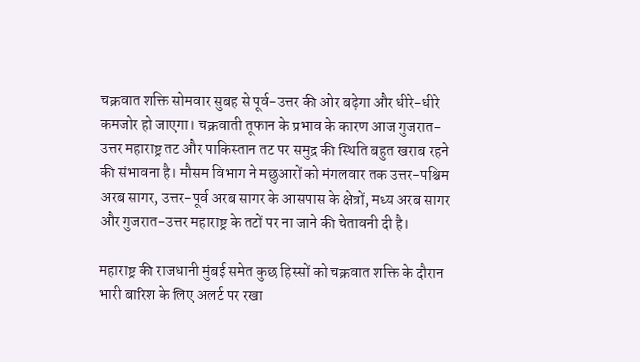चक्रवात शक्ति सोमवार सुबह से पूर्व-उत्तर की ओर बढ़ेगा और धीरे-धीरे कमजोर हो जाएगा। चक्रवाती तूफान के प्रभाव के कारण आज गुजरात-उत्तर महाराष्ट्र तट और पाकिस्तान तट पर समुद्र की स्थिति बहुत खराब रहने की संभावना है। मौसम विभाग ने मछुआरों को मंगलवार तक उत्तर-पश्चिम अरब सागर, उत्तर-पूर्व अरब सागर के आसपास के क्षेत्रों, मध्य अरब सागर और गुजरात-उत्तर महाराष्ट्र के तटों पर ना जाने की चेतावनी दी है।

महाराष्ट्र की राजधानी मुंबई समेत कुछ हिस्सों को चक्रवात शक्ति के दौरान भारी बारिश के लिए अलर्ट पर रखा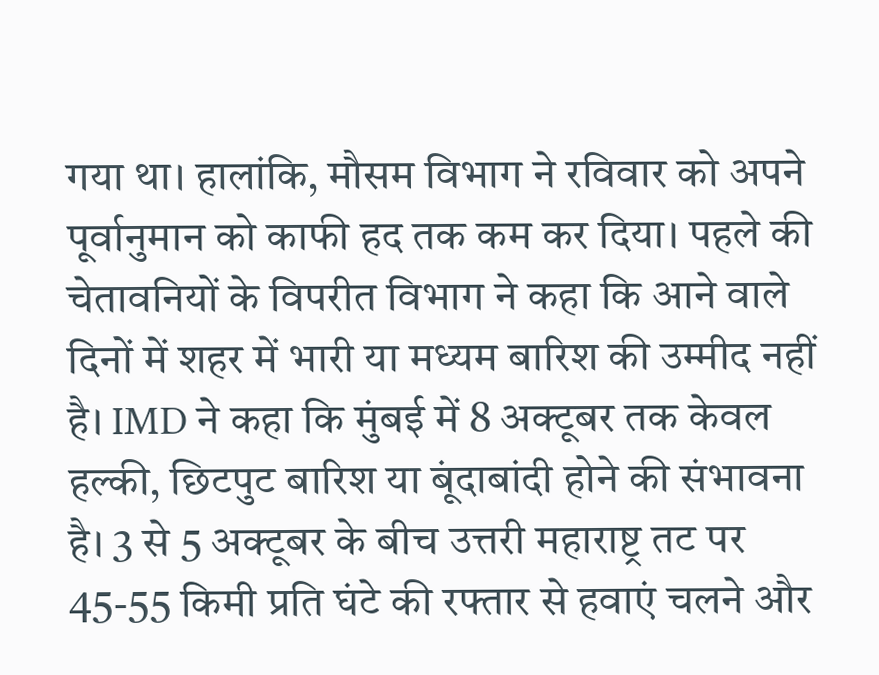गया था। हालांकि, मौसम विभाग ने रविवार को अपने पूर्वानुमान को काफी हद तक कम कर दिया। पहले की चेतावनियों के विपरीत विभाग ने कहा कि आने वाले दिनों में शहर में भारी या मध्यम बारिश की उम्मीद नहीं है। IMD ने कहा कि मुंबई में 8 अक्टूबर तक केवल हल्की, छिटपुट बारिश या बूंदाबांदी होने की संभावना है। 3 से 5 अक्टूबर के बीच उत्तरी महाराष्ट्र तट पर 45-55 किमी प्रति घंटे की रफ्तार से हवाएं चलने और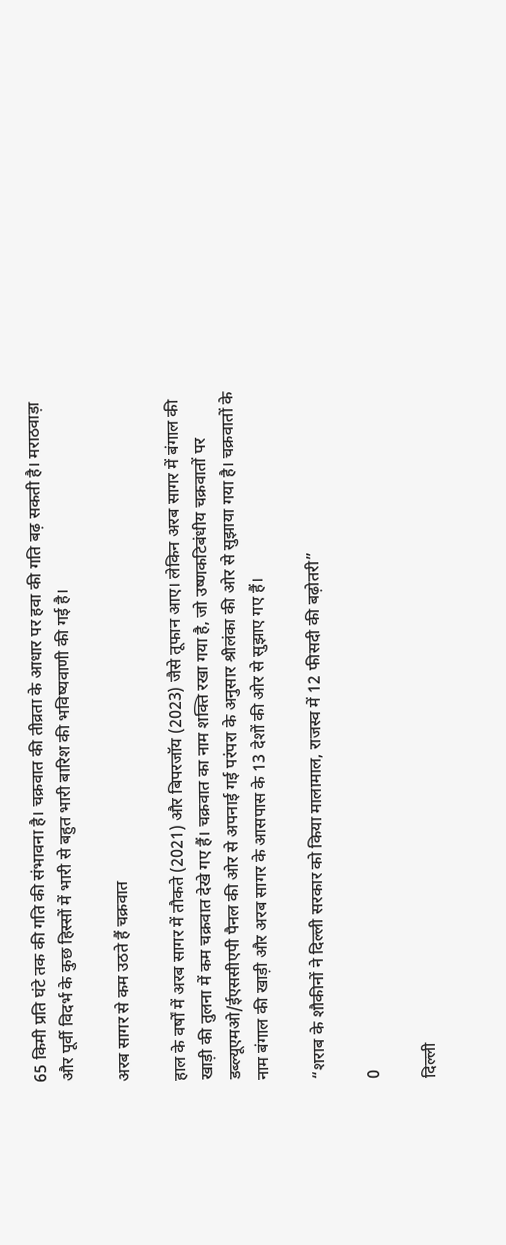65 किमी प्रति घंटे तक की गति की संभावना है। चक्रवात की तीव्रता के आधार पर हवा की गति बढ़ सकती है। मराठवाड़ा और पूर्वी विदर्भ के कुछ हिस्सों में भारी से बहुत भारी बारिश की भविष्यवाणी की गई है।

अरब सागर से कम उठते हैं चक्रवात

हाल के वर्षों में अरब सागर में तौकते (2021) और बिपरजॉय (2023) जैसे तूफान आए। लेकिन अरब सागर में बंगाल की खाड़ी की तुलना में कम चक्रवात देखे गए हैं। चक्रवात का नाम शक्ति रखा गया है, जो उष्णकटिबंधीय चक्रवातों पर डब्ल्यूएमओ/ईएससीएपी पैनल की ओर से अपनाई गई परंपरा के अनुसार श्रीलंका की ओर से सुझाया गया है। चक्रवातों के नाम बंगाल की खाड़ी और अरब सागर के आसपास के 13 देशों की ओर से सुझाए गए हैं।

“शराब के शौकीनों ने दिल्ली सरकार को किया मालामाल, राजस्व में 12 फीसदी की बढ़ोतरी”

0

दिल्ली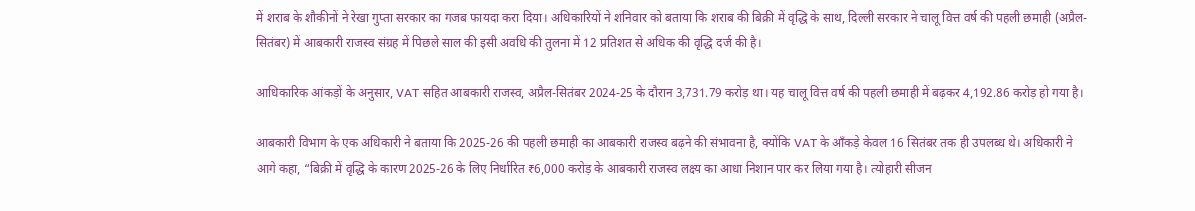में शराब के शौकीनों ने रेखा गुप्ता सरकार का गजब फायदा करा दिया। अधिकारियों ने शनिवार को बताया कि शराब की बिक्री में वृद्धि के साथ, दिल्ली सरकार ने चालू वित्त वर्ष की पहली छमाही (अप्रैल-सितंबर) में आबकारी राजस्व संग्रह में पिछले साल की इसी अवधि की तुलना में 12 प्रतिशत से अधिक की वृद्धि दर्ज की है।

आधिकारिक आंकड़ों के अनुसार, VAT सहित आबकारी राजस्व, अप्रैल-सितंबर 2024-25 के दौरान 3,731.79 करोड़ था। यह चालू वित्त वर्ष की पहली छमाही में बढ़कर 4,192.86 करोड़ हो गया है।

आबकारी विभाग के एक अधिकारी ने बताया कि 2025-26 की पहली छमाही का आबकारी राजस्व बढ़ने की संभावना है, क्योंकि VAT के आँकड़े केवल 16 सितंबर तक ही उपलब्ध थे। अधिकारी ने आगे कहा, “बिक्री में वृद्धि के कारण 2025-26 के लिए निर्धारित ₹6,000 करोड़ के आबकारी राजस्व लक्ष्य का आधा निशान पार कर लिया गया है। त्योहारी सीजन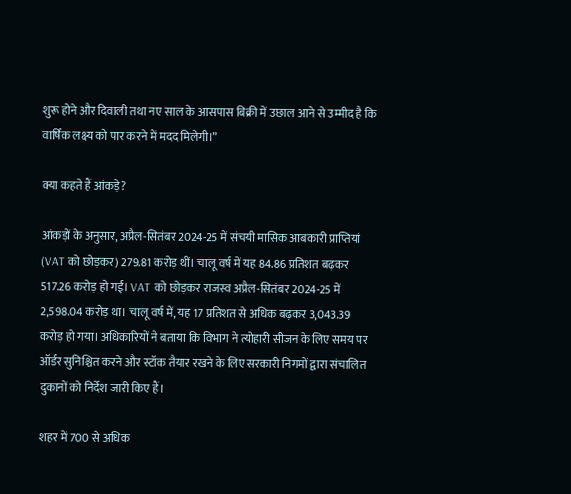शुरू होने और दिवाली तथा नए साल के आसपास बिक्री में उछाल आने से उम्मीद है कि वार्षिक लक्ष्य को पार करने में मदद मिलेगी।”

क्या कहते हैं आंकड़े?

आंकड़ों के अनुसार, अप्रैल-सितंबर 2024-25 में संचयी मासिक आबकारी प्राप्तियां (VAT को छोड़कर) 279.81 करोड़ थीं। चालू वर्ष में यह 84.86 प्रतिशत बढ़कर 517.26 करोड़ हो गईं। VAT को छोड़कर राजस्व अप्रैल-सितंबर 2024-25 में 2,598.04 करोड़ था। चालू वर्ष में, यह 17 प्रतिशत से अधिक बढ़कर 3,043.39 करोड़ हो गया। अधिकारियों ने बताया कि विभाग ने त्योहारी सीजन के लिए समय पर ऑर्डर सुनिश्चित करने और स्टॉक तैयार रखने के लिए सरकारी निगमों द्वारा संचालित दुकानों को निर्देश जारी किए हैं।

शहर में 700 से अधिक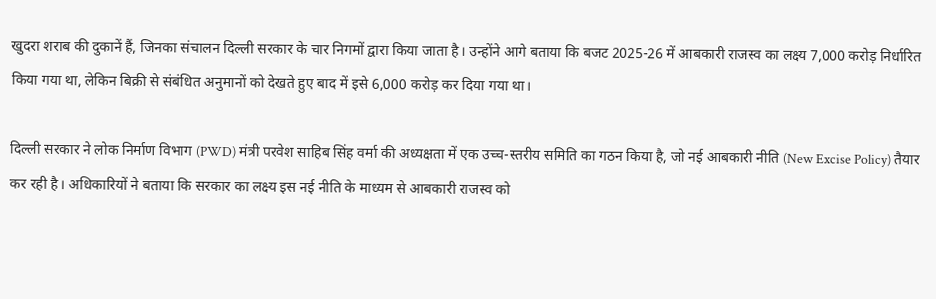खुदरा शराब की दुकानें हैं, जिनका संचालन दिल्ली सरकार के चार निगमों द्वारा किया जाता है। उन्होंने आगे बताया कि बजट 2025-26 में आबकारी राजस्व का लक्ष्य 7,000 करोड़ निर्धारित किया गया था, लेकिन बिक्री से संबंधित अनुमानों को देखते हुए बाद में इसे 6,000 करोड़ कर दिया गया था।

दिल्ली सरकार ने लोक निर्माण विभाग (PWD) मंत्री परवेश साहिब सिंह वर्मा की अध्यक्षता में एक उच्च-स्तरीय समिति का गठन किया है, जो नई आबकारी नीति (New Excise Policy) तैयार कर रही है। अधिकारियों ने बताया कि सरकार का लक्ष्य इस नई नीति के माध्यम से आबकारी राजस्व को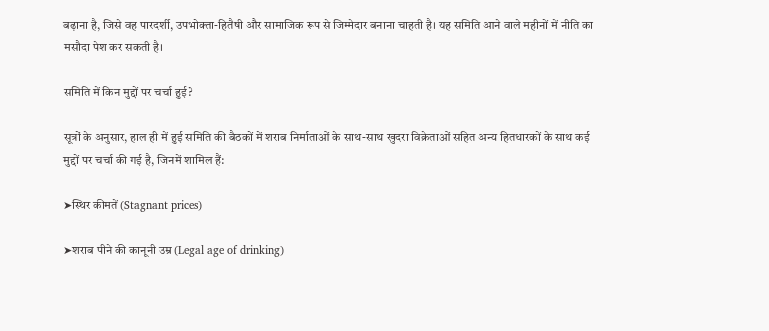बढ़ाना है, जिसे वह पारदर्शी, उपभोक्ता-हितैषी और सामाजिक रूप से जिम्मेदार बनाना चाहती है। यह समिति आने वाले महीनों में नीति का मसौदा पेश कर सकती है।

समिति में किन मुद्दों पर चर्चा हुई?

सूत्रों के अनुसार, हाल ही में हुई समिति की बैठकों में शराब निर्माताओं के साथ-साथ खुदरा विक्रेताओं सहित अन्य हितधारकों के साथ कई मुद्दों पर चर्चा की गई है, जिनमें शामिल हैं:

➤स्थिर कीमतें (Stagnant prices)

➤शराब पीने की कानूनी उम्र (Legal age of drinking)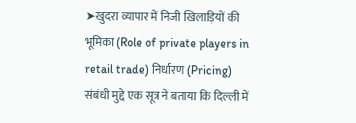➤खुदरा व्यापार में निजी खिलाड़ियों की भूमिका (Role of private players in retail trade) निर्धारण (Pricing) संबंधी मुद्दे एक सूत्र ने बताया कि दिल्ली में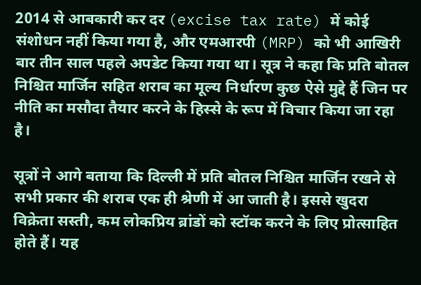2014 से आबकारी कर दर (excise tax rate) में कोई संशोधन नहीं किया गया है, और एमआरपी (MRP) को भी आखिरी बार तीन साल पहले अपडेट किया गया था। सूत्र ने कहा कि प्रति बोतल निश्चित मार्जिन सहित शराब का मूल्य निर्धारण कुछ ऐसे मुद्दे हैं जिन पर नीति का मसौदा तैयार करने के हिस्से के रूप में विचार किया जा रहा है।

सूत्रों ने आगे बताया कि दिल्ली में प्रति बोतल निश्चित मार्जिन रखने से सभी प्रकार की शराब एक ही श्रेणी में आ जाती है। इससे खुदरा विक्रेता सस्ती, कम लोकप्रिय ब्रांडों को स्टॉक करने के लिए प्रोत्साहित होते हैं। यह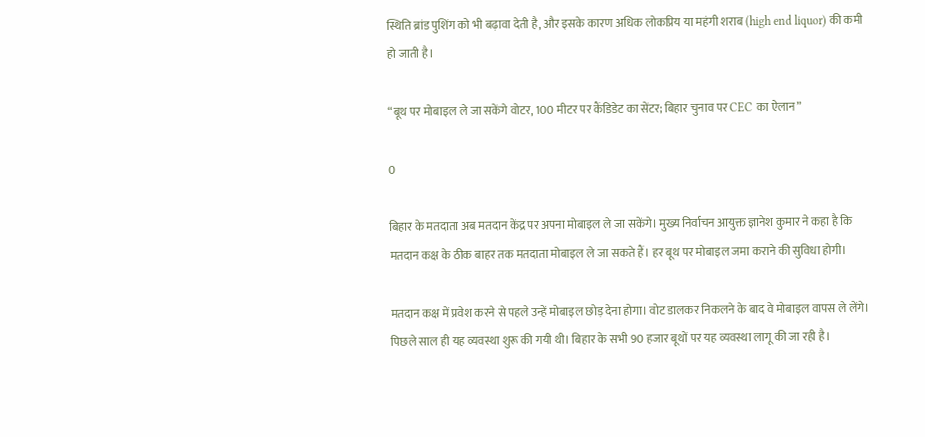स्थिति ब्रांड पुशिंग को भी बढ़ावा देती है, और इसके कारण अधिक लोकप्रिय या महंगी शराब (high end liquor) की कमी हो जाती है।

“बूथ पर मोबाइल ले जा सकेंगे वोटर, 100 मीटर पर कैंडिडेट का सेंटर; बिहार चुनाव पर CEC का ऐलान”

0

बिहार के मतदाता अब मतदान केंद्र पर अपना मोबाइल ले जा सकेंगे। मुख्य निर्वाचन आयुक्त ज्ञानेश कुमार ने कहा है कि मतदान कक्ष के ठीक बाहर तक मतदाता मोबाइल ले जा सकते हैं। हर बूथ पर मोबाइल जमा कराने की सुविधा होगी।

मतदान कक्ष में प्रवेश करने से पहले उन्हें मोबाइल छोड़ देना होगा। वोट डालकर निकलने के बाद वे मोबाइल वापस ले लेंगे। पिछले साल ही यह व्यवस्था शुरू की गयी थी। बिहार के सभी 90 हजार बूथों पर यह व्यवस्था लागू की जा रही है।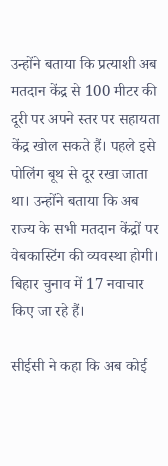उन्होंने बताया कि प्रत्याशी अब मतदान केंद्र से 100 मीटर की दूरी पर अपने स्तर पर सहायता केंद्र खोल सकते हैं। पहले इसे पोलिंग बूथ से दूर रखा जाता था। उन्होंने बताया कि अब राज्य के सभी मतदान केंद्रों पर वेबकास्टिंग की व्यवस्था होगी। बिहार चुनाव में 17 नवाचार किए जा रहे हैं।

सीईसी ने कहा कि अब कोई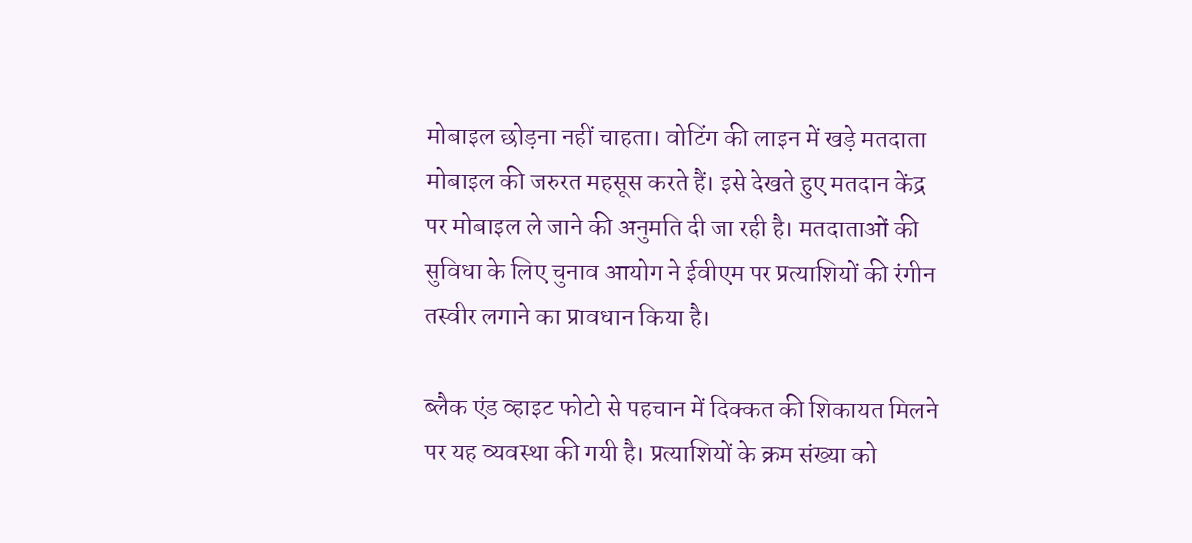मोबाइल छोड़ना नहीं चाहता। वोटिंग की लाइन में खड़े मतदाता मोबाइल की जरुरत महसूस करते हैं। इसे देखते हुए मतदान केंद्र पर मोबाइल ले जाने की अनुमति दी जा रही है। मतदाताओं की सुविधा के लिए चुनाव आयोग ने ईवीएम पर प्रत्याशियों की रंगीन तस्वीर लगाने का प्रावधान किया है।

ब्लैक एंड व्हाइट फोटो से पहचान में दिक्कत की शिकायत मिलने पर यह व्यवस्था की गयी है। प्रत्याशियों के क्रम संख्या को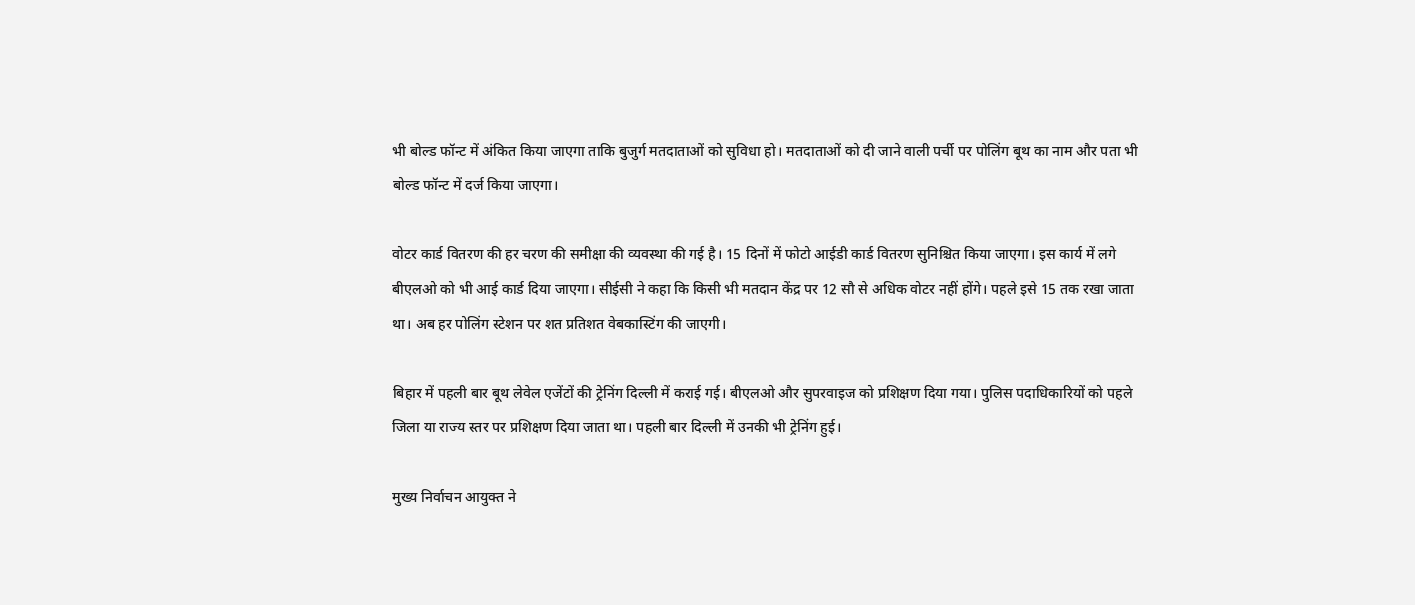भी बोल्ड फॉन्ट में अंकित किया जाएगा ताकि बुजुर्ग मतदाताओं को सुविधा हो। मतदाताओं को दी जाने वाली पर्ची पर पोलिंग बूथ का नाम और पता भी बोल्ड फॉन्ट में दर्ज किया जाएगा।

वोटर कार्ड वितरण की हर चरण की समीक्षा की व्यवस्था की गई है। 15 दिनों में फोटो आईडी कार्ड वितरण सुनिश्चित किया जाएगा। इस कार्य में लगे बीएलओ को भी आई कार्ड दिया जाएगा। सीईसी ने कहा कि किसी भी मतदान केंद्र पर 12 सौ से अधिक वोटर नहीं होंगे। पहले इसे 15 तक रखा जाता था। अब हर पोलिंग स्टेशन पर शत प्रतिशत वेबकास्टिंग की जाएगी।

बिहार में पहली बार बूथ लेवेल एजेंटों की ट्रेनिंग दिल्ली में कराई गई। बीएलओ और सुपरवाइज को प्रशिक्षण दिया गया। पुलिस पदाधिकारियों को पहले जिला या राज्य स्तर पर प्रशिक्षण दिया जाता था। पहली बार दिल्ली में उनकी भी ट्रेनिंग हुई।

मुख्य निर्वाचन आयुक्त ने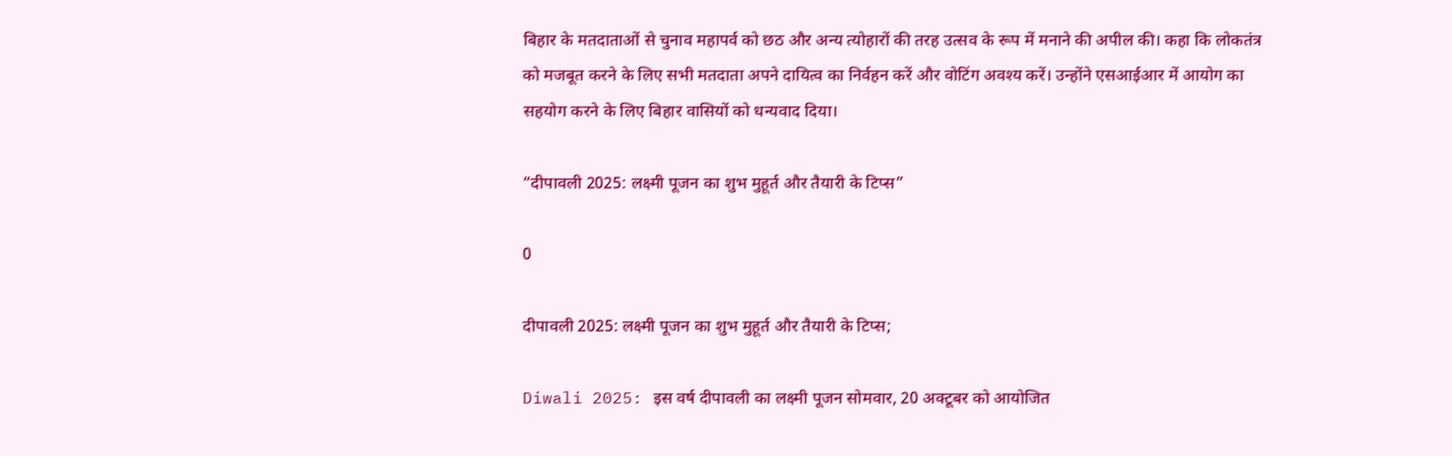बिहार के मतदाताओं से चुनाव महापर्व को छठ और अन्य त्योहारों की तरह उत्सव के रूप में मनाने की अपील की। कहा कि लोकतंत्र को मजबूत करने के लिए सभी मतदाता अपने दायित्व का निर्वहन करें और वोटिंग अवश्य करें। उन्होंने एसआईआर में आयोग का सहयोग करने के लिए बिहार वासियों को धन्यवाद दिया।

“दीपावली 2025: लक्ष्मी पूजन का शुभ मुहूर्त और तैयारी के टिप्स”

0

दीपावली 2025: लक्ष्मी पूजन का शुभ मुहूर्त और तैयारी के टिप्स;

Diwali 2025: इस वर्ष दीपावली का लक्ष्मी पूजन सोमवार, 20 अक्टूबर को आयोजित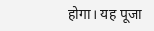होगा। यह पूजा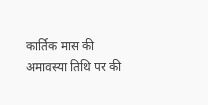कार्तिक मास की अमावस्या तिथि पर की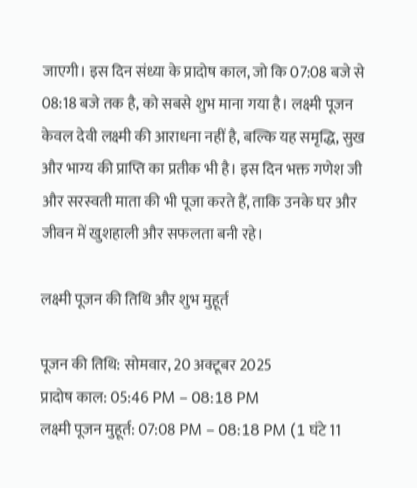जाएगी। इस दिन संध्या के प्रादोष काल, जो कि 07:08 बजे से 08:18 बजे तक है, को सबसे शुभ माना गया है। लक्ष्मी पूजन केवल देवी लक्ष्मी की आराधना नहीं है, बल्कि यह समृद्धि, सुख और भाग्य की प्राप्ति का प्रतीक भी है। इस दिन भक्त गणेश जी और सरस्वती माता की भी पूजा करते हैं, ताकि उनके घर और जीवन में खुशहाली और सफलता बनी रहे।

लक्ष्मी पूजन की तिथि और शुभ मुहूर्त

पूजन की तिथि: सोमवार, 20 अक्टूबर 2025
प्रादोष काल: 05:46 PM – 08:18 PM
लक्ष्मी पूजन मुहूर्त: 07:08 PM – 08:18 PM (1 घंटे 11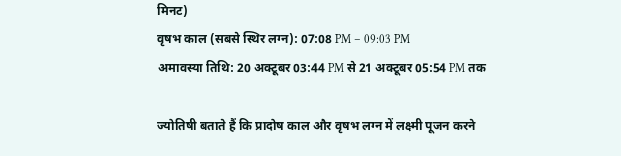मिनट)
वृषभ काल (सबसे स्थिर लग्न): 07:08 PM – 09:03 PM
अमावस्या तिथि: 20 अक्टूबर 03:44 PM से 21 अक्टूबर 05:54 PM तक

ज्योतिषी बताते हैं कि प्रादोष काल और वृषभ लग्न में लक्ष्मी पूजन करने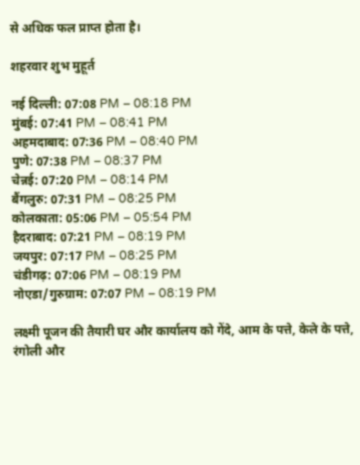से अधिक फल प्राप्त होता है।

शहरवार शुभ मुहूर्त

नई दिल्ली: 07:08 PM – 08:18 PM
मुंबई: 07:41 PM – 08:41 PM
अहमदाबाद: 07:36 PM – 08:40 PM
पुणे: 07:38 PM – 08:37 PM
चेन्नई: 07:20 PM – 08:14 PM
बैंगलुरु: 07:31 PM – 08:25 PM
कोलकाता: 05:06 PM – 05:54 PM
हैदराबाद: 07:21 PM – 08:19 PM
जयपुर: 07:17 PM – 08:25 PM
चंडीगढ़: 07:06 PM – 08:19 PM
नोएडा/गुरुग्राम: 07:07 PM – 08:19 PM

लक्ष्मी पूजन की तैयारी घर और कार्यालय को गेंदे, आम के पत्ते, केले के पत्ते, रंगोली और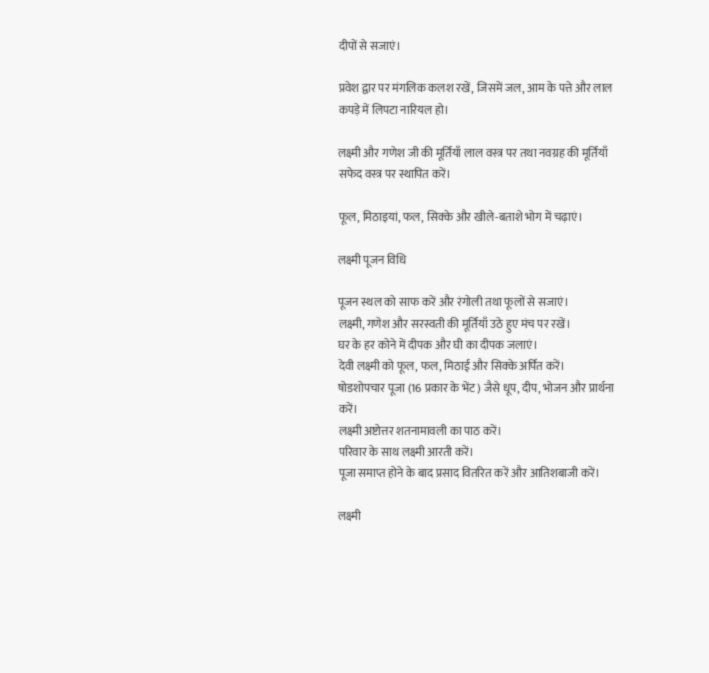दीपों से सजाएं।

प्रवेश द्वार पर मंगलिक कलश रखें, जिसमें जल, आम के पत्ते और लाल कपड़े में लिपटा नारियल हो।

लक्ष्मी और गणेश जी की मूर्तियाँ लाल वस्त्र पर तथा नवग्रह की मूर्तियाँ सफेद वस्त्र पर स्थापित करें।

फूल, मिठाइयां, फल, सिक्के और खीले-बताशे भोग में चढ़ाएं।

लक्ष्मी पूजन विधि

पूजन स्थल को साफ करें और रंगोली तथा फूलों से सजाएं।
लक्ष्मी, गणेश और सरस्वती की मूर्तियाँ उठे हुए मंच पर रखें।
घर के हर कोने में दीपक और घी का दीपक जलाएं।
देवी लक्ष्मी को फूल, फल, मिठाई और सिक्के अर्पित करें।
षोडशोपचार पूजा (16 प्रकार के भेंट) जैसे धूप, दीप, भोजन और प्रार्थना करें।
लक्ष्मी अष्टोत्तर शतनामावली का पाठ करें।
परिवार के साथ लक्ष्मी आरती करें।
पूजा समाप्त होने के बाद प्रसाद वितरित करें और आतिशबाजी करें।

लक्ष्मी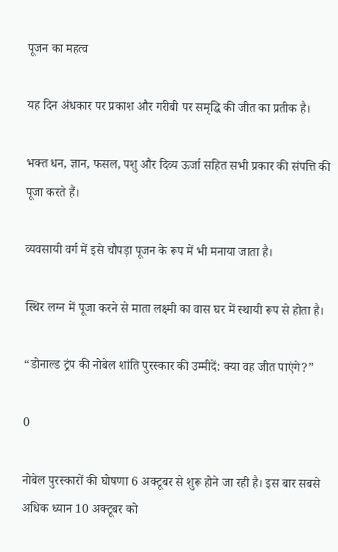पूजन का महत्व

यह दिन अंधकार पर प्रकाश और गरीबी पर समृद्धि की जीत का प्रतीक है।

भक्त धन, ज्ञान, फसल, पशु और दिव्य ऊर्जा सहित सभी प्रकार की संपत्ति की पूजा करते हैं।

व्यवसायी वर्ग में इसे चौपड़ा पूजन के रूप में भी मनाया जाता है।

स्थिर लग्न में पूजा करने से माता लक्ष्मी का वास घर में स्थायी रूप से होता है।

“डोनाल्ड ट्रंप की नोबेल शांति पुरस्कार की उम्मीदें: क्या वह जीत पाएंगे?”

0

नोबेल पुरस्कारों की घोषणा 6 अक्टूबर से शुरू होने जा रही है। इस बार सबसे अधिक ध्यान 10 अक्टूबर को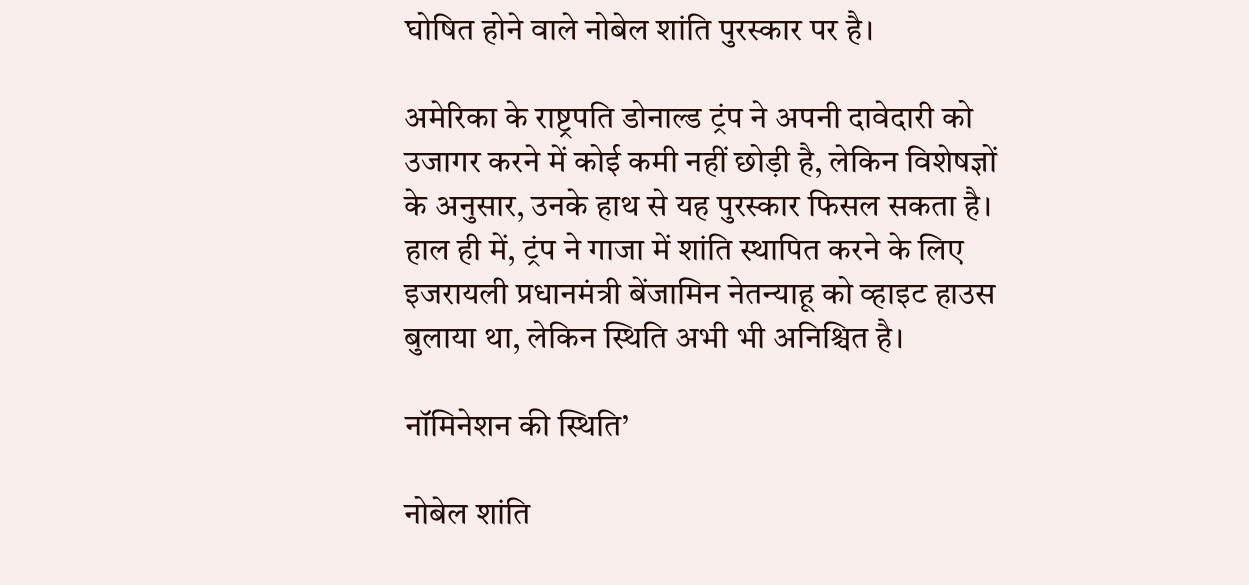घोषित होने वाले नोबेल शांति पुरस्कार पर है।

अमेरिका के राष्ट्रपति डोनाल्ड ट्रंप ने अपनी दावेदारी को उजागर करने में कोई कमी नहीं छोड़ी है, लेकिन विशेषज्ञों के अनुसार, उनके हाथ से यह पुरस्कार फिसल सकता है। हाल ही में, ट्रंप ने गाजा में शांति स्थापित करने के लिए इजरायली प्रधानमंत्री बेंजामिन नेतन्याहू को व्हाइट हाउस बुलाया था, लेकिन स्थिति अभी भी अनिश्चित है।

नॉमिनेशन की स्थिति’

नोबेल शांति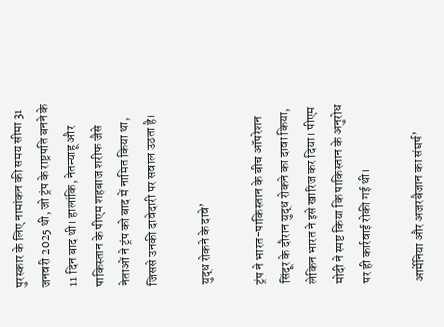पुरस्कार के लिए नामांकन की समय सीमा 31 जनवरी 2025 थी, जो ट्रंप के राष्ट्रपति बनने के 11 दिन बाद थी। हालांकि, नेतन्याहू और पाकिस्तान के पीएम शहबाज शरीफ जैसे नेताओं ने ट्रंप को बाद में नामित किया था, जिससे उनकी दावेदारी पर सवाल उठता है।

युद्ध रोकने के दावे’

ट्रंप ने भारत-पाकिस्तान के बीच ऑपरेशन सिंदूर के दौरान युद्ध रोकने का दावा किया, लेकिन भारत ने इसे खारिज कर दिया। पीएम मोदी ने स्पष्ट किया कि पाकिस्तान के अनुरोध पर ही कार्रवाई रोकी गई थी।

आर्मेनिया और अजरबैजान का संघर्ष’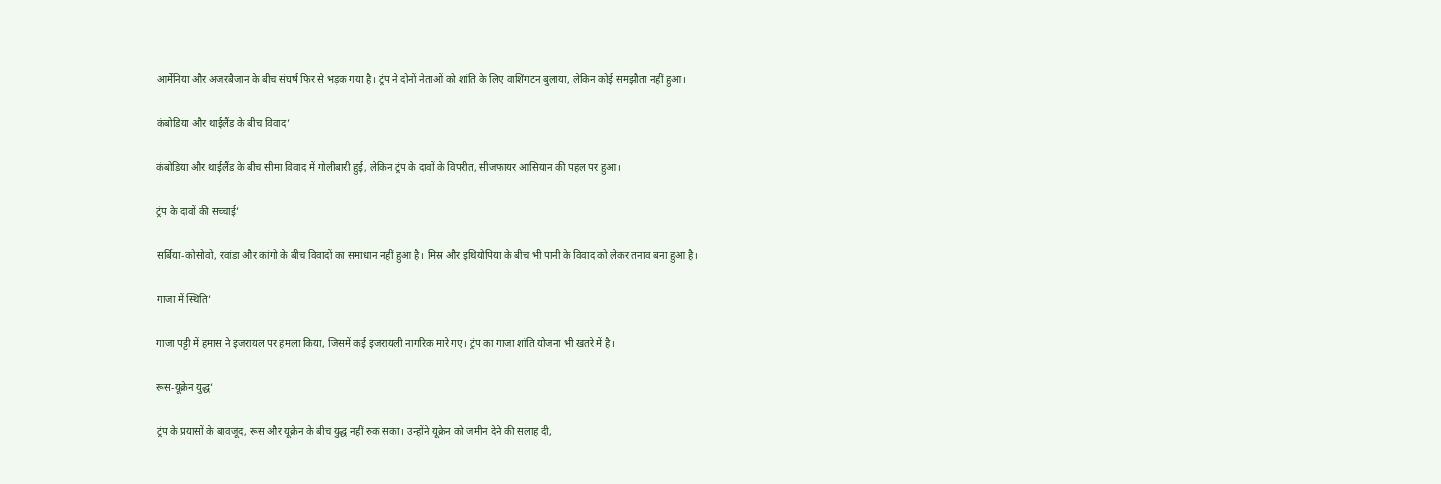आर्मेनिया और अजरबैजान के बीच संघर्ष फिर से भड़क गया है। ट्रंप ने दोनों नेताओं को शांति के लिए वाशिंगटन बुलाया, लेकिन कोई समझौता नहीं हुआ।

कंबोडिया और थाईलैंड के बीच विवाद’

कंबोडिया और थाईलैंड के बीच सीमा विवाद में गोलीबारी हुई, लेकिन ट्रंप के दावों के विपरीत, सीजफायर आसियान की पहल पर हुआ।

ट्रंप के दावों की सच्चाई’

सर्बिया-कोसोवो, रवांडा और कांगो के बीच विवादों का समाधान नहीं हुआ है। मिस्र और इथियोपिया के बीच भी पानी के विवाद को लेकर तनाव बना हुआ है।

गाजा में स्थिति’

गाजा पट्टी में हमास ने इजरायल पर हमला किया, जिसमें कई इजरायली नागरिक मारे गए। ट्रंप का गाजा शांति योजना भी खतरे में है।

रूस-यूक्रेन युद्ध’

ट्रंप के प्रयासों के बावजूद, रूस और यूक्रेन के बीच युद्ध नहीं रुक सका। उन्होंने यूक्रेन को जमीन देने की सलाह दी,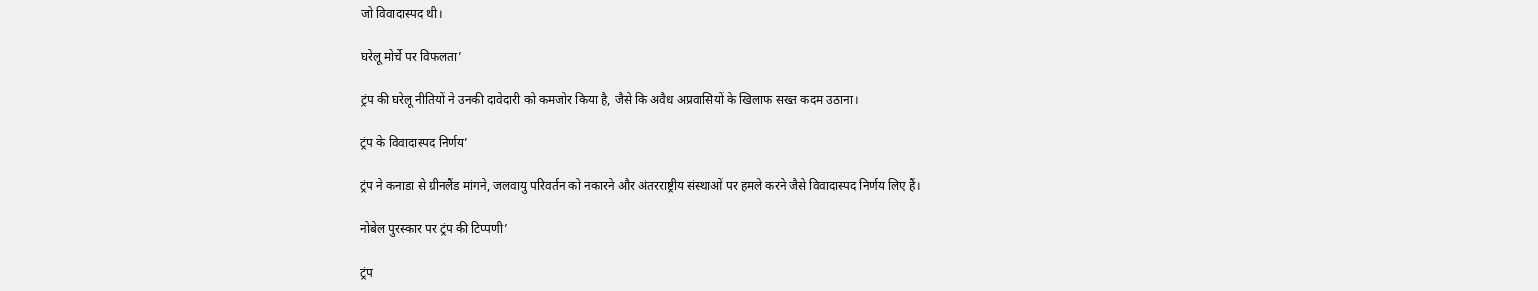जो विवादास्पद थी।

घरेलू मोर्चे पर विफलता’

ट्रंप की घरेलू नीतियों ने उनकी दावेदारी को कमजोर किया है, जैसे कि अवैध अप्रवासियों के खिलाफ सख्त कदम उठाना।

ट्रंप के विवादास्पद निर्णय’

ट्रंप ने कनाडा से ग्रीनलैंड मांगने, जलवायु परिवर्तन को नकारने और अंतरराष्ट्रीय संस्थाओं पर हमले करने जैसे विवादास्पद निर्णय लिए हैं।

नोबेल पुरस्कार पर ट्रंप की टिप्पणी’

ट्रंप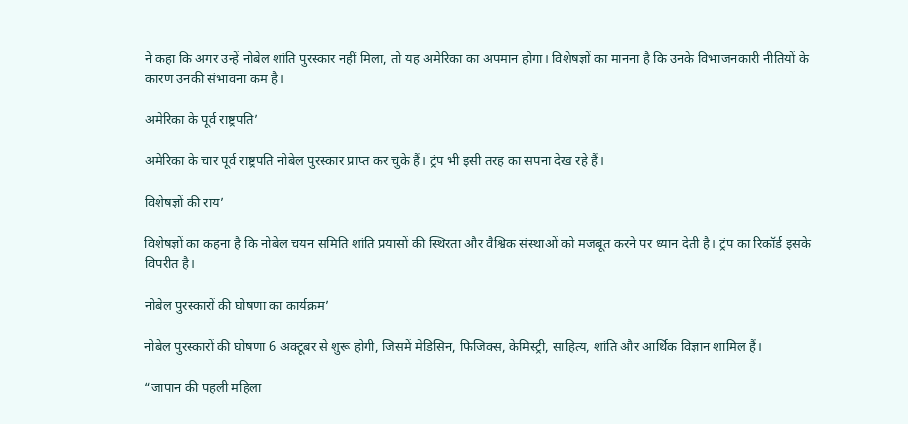ने कहा कि अगर उन्हें नोबेल शांति पुरस्कार नहीं मिला, तो यह अमेरिका का अपमान होगा। विशेषज्ञों का मानना है कि उनके विभाजनकारी नीतियों के कारण उनकी संभावना कम है।

अमेरिका के पूर्व राष्ट्रपति’

अमेरिका के चार पूर्व राष्ट्रपति नोबेल पुरस्कार प्राप्त कर चुके हैं। ट्रंप भी इसी तरह का सपना देख रहे हैं।

विशेषज्ञों की राय’

विशेषज्ञों का कहना है कि नोबेल चयन समिति शांति प्रयासों की स्थिरता और वैश्विक संस्थाओं को मजबूत करने पर ध्यान देती है। ट्रंप का रिकॉर्ड इसके विपरीत है।

नोबेल पुरस्कारों की घोषणा का कार्यक्रम’

नोबेल पुरस्कारों की घोषणा 6 अक्टूबर से शुरू होगी, जिसमें मेडिसिन, फिजिक्स, केमिस्ट्री, साहित्य, शांति और आर्थिक विज्ञान शामिल हैं।

“जापान की पहली महिला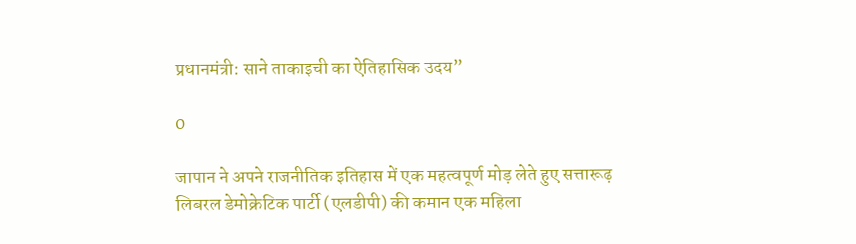प्रधानमंत्री: साने ताकाइची का ऐतिहासिक उदय”

0

जापान ने अपने राजनीतिक इतिहास में एक महत्वपूर्ण मोड़ लेते हुए सत्तारूढ़ लिबरल डेमोक्रेटिक पार्टी (एलडीपी) की कमान एक महिला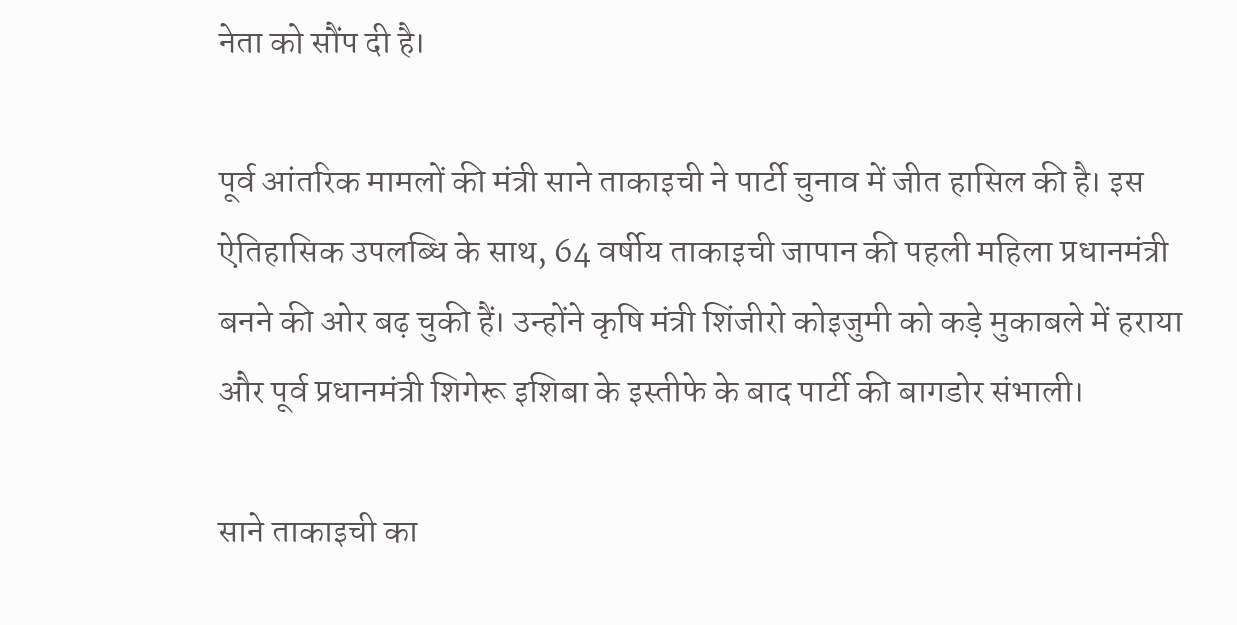नेता को सौंप दी है।

पूर्व आंतरिक मामलों की मंत्री साने ताकाइची ने पार्टी चुनाव में जीत हासिल की है। इस ऐतिहासिक उपलब्धि के साथ, 64 वर्षीय ताकाइची जापान की पहली महिला प्रधानमंत्री बनने की ओर बढ़ चुकी हैं। उन्होंने कृषि मंत्री शिंजीरो कोइजुमी को कड़े मुकाबले में हराया और पूर्व प्रधानमंत्री शिगेरू इशिबा के इस्तीफे के बाद पार्टी की बागडोर संभाली।

साने ताकाइची का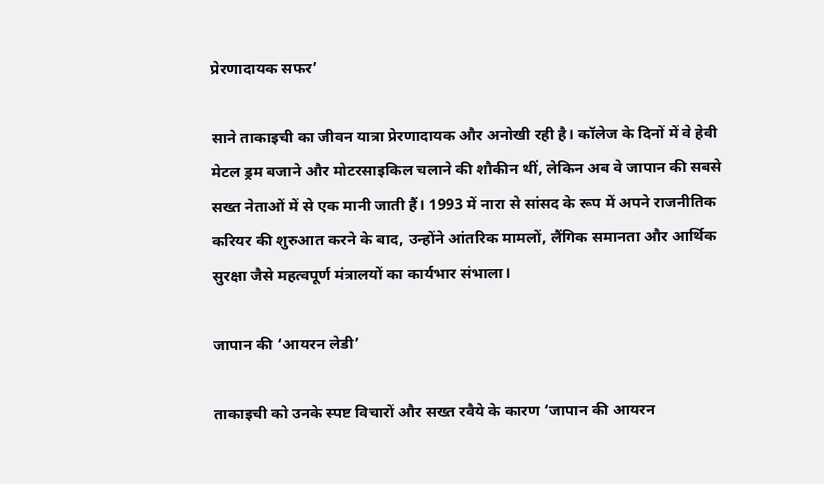प्रेरणादायक सफर’

साने ताकाइची का जीवन यात्रा प्रेरणादायक और अनोखी रही है। कॉलेज के दिनों में वे हेवी मेटल ड्रम बजाने और मोटरसाइकिल चलाने की शौकीन थीं, लेकिन अब वे जापान की सबसे सख्त नेताओं में से एक मानी जाती हैं। 1993 में नारा से सांसद के रूप में अपने राजनीतिक करियर की शुरुआत करने के बाद, उन्होंने आंतरिक मामलों, लैंगिक समानता और आर्थिक सुरक्षा जैसे महत्वपूर्ण मंत्रालयों का कार्यभार संभाला।

जापान की ‘आयरन लेडी’

ताकाइची को उनके स्पष्ट विचारों और सख्त रवैये के कारण ‘जापान की आयरन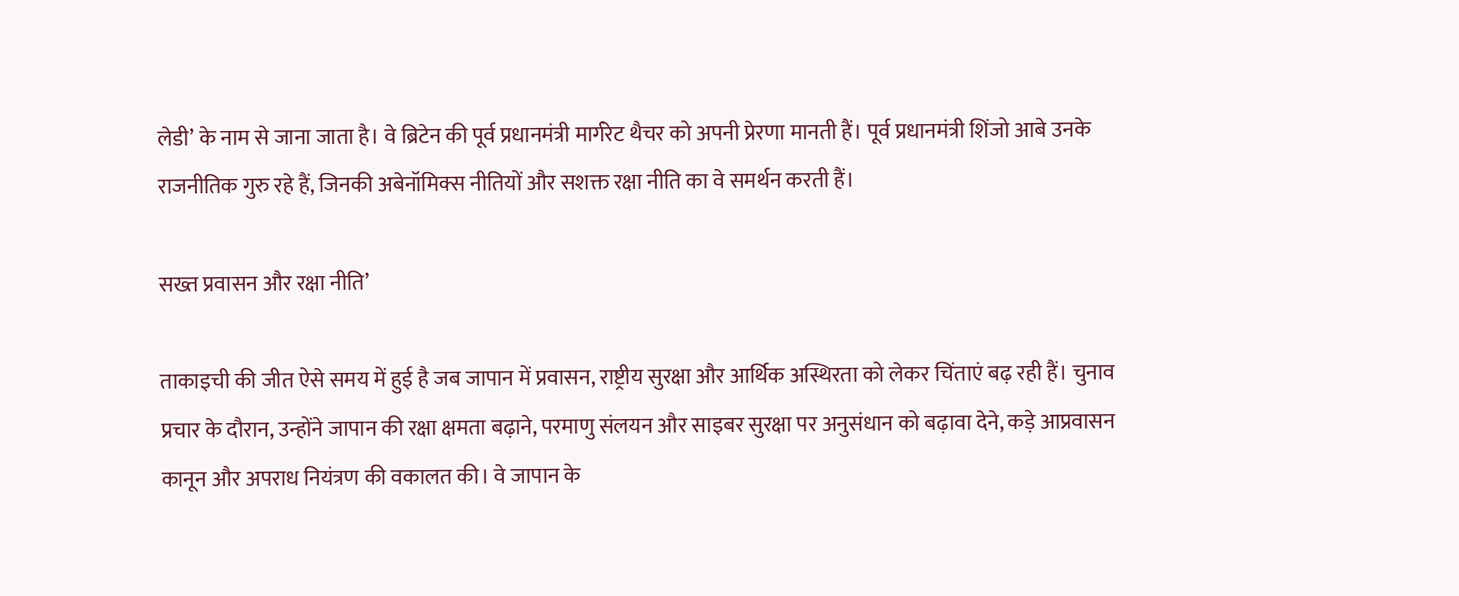लेडी’ के नाम से जाना जाता है। वे ब्रिटेन की पूर्व प्रधानमंत्री मार्गरेट थैचर को अपनी प्रेरणा मानती हैं। पूर्व प्रधानमंत्री शिंजो आबे उनके राजनीतिक गुरु रहे हैं, जिनकी अबेनॉमिक्स नीतियों और सशक्त रक्षा नीति का वे समर्थन करती हैं।

सख्त प्रवासन और रक्षा नीति’

ताकाइची की जीत ऐसे समय में हुई है जब जापान में प्रवासन, राष्ट्रीय सुरक्षा और आर्थिक अस्थिरता को लेकर चिंताएं बढ़ रही हैं। चुनाव प्रचार के दौरान, उन्होंने जापान की रक्षा क्षमता बढ़ाने, परमाणु संलयन और साइबर सुरक्षा पर अनुसंधान को बढ़ावा देने, कड़े आप्रवासन कानून और अपराध नियंत्रण की वकालत की। वे जापान के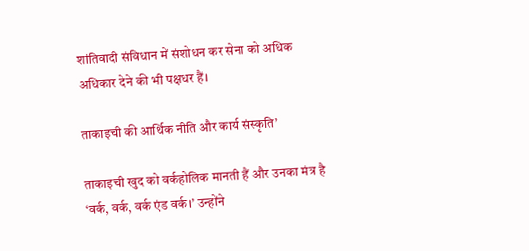शांतिवादी संविधान में संशोधन कर सेना को अधिक अधिकार देने की भी पक्षधर हैं।

ताकाइची की आर्थिक नीति और कार्य संस्कृति’

ताकाइची खुद को वर्कहोलिक मानती हैं और उनका मंत्र है ‘वर्क, वर्क, वर्क एंड वर्क।’ उन्होंने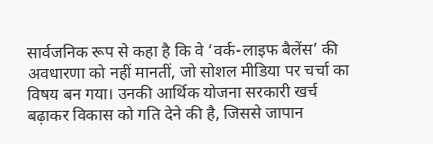सार्वजनिक रूप से कहा है कि वे ‘वर्क-लाइफ बैलेंस’ की अवधारणा को नहीं मानतीं, जो सोशल मीडिया पर चर्चा का विषय बन गया। उनकी आर्थिक योजना सरकारी खर्च बढ़ाकर विकास को गति देने की है, जिससे जापान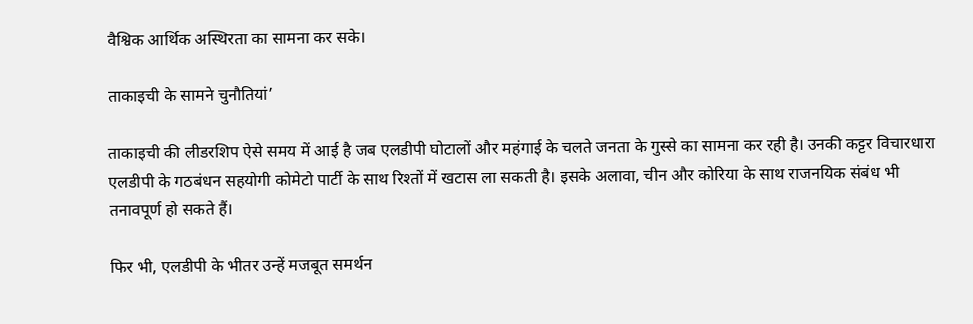वैश्विक आर्थिक अस्थिरता का सामना कर सके।

ताकाइची के सामने चुनौतियां’

ताकाइची की लीडरशिप ऐसे समय में आई है जब एलडीपी घोटालों और महंगाई के चलते जनता के गुस्से का सामना कर रही है। उनकी कट्टर विचारधारा एलडीपी के गठबंधन सहयोगी कोमेटो पार्टी के साथ रिश्तों में खटास ला सकती है। इसके अलावा, चीन और कोरिया के साथ राजनयिक संबंध भी तनावपूर्ण हो सकते हैं।

फिर भी, एलडीपी के भीतर उन्हें मजबूत समर्थन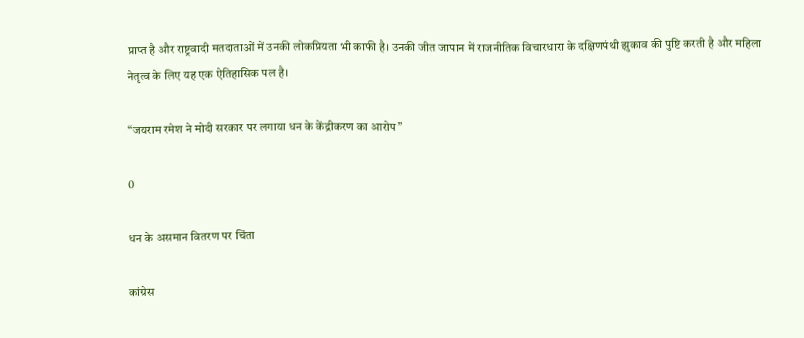प्राप्त है और राष्ट्रवादी मतदाताओं में उनकी लोकप्रियता भी काफी है। उनकी जीत जापान में राजनीतिक विचारधारा के दक्षिणपंथी झुकाव की पुष्टि करती है और महिला नेतृत्व के लिए यह एक ऐतिहासिक पल है।

“जयराम रमेश ने मोदी सरकार पर लगाया धन के केंद्रीकरण का आरोप”

0

धन के असमान वितरण पर चिंता

कांग्रेस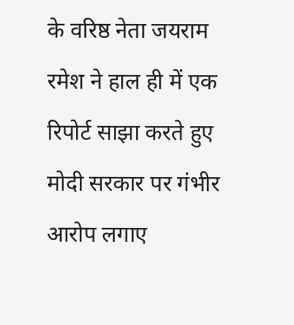के वरिष्ठ नेता जयराम रमेश ने हाल ही में एक रिपोर्ट साझा करते हुए मोदी सरकार पर गंभीर आरोप लगाए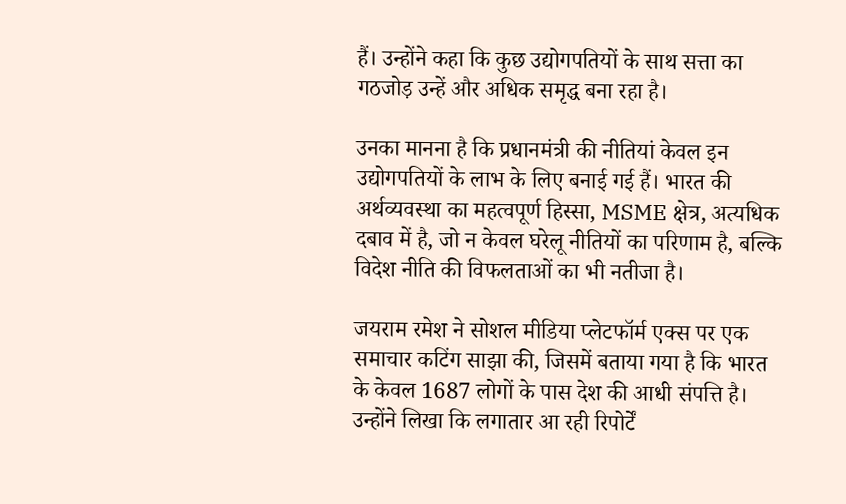हैं। उन्होंने कहा कि कुछ उद्योगपतियों के साथ सत्ता का गठजोड़ उन्हें और अधिक समृद्ध बना रहा है।

उनका मानना है कि प्रधानमंत्री की नीतियां केवल इन उद्योगपतियों के लाभ के लिए बनाई गई हैं। भारत की अर्थव्यवस्था का महत्वपूर्ण हिस्सा, MSME क्षेत्र, अत्यधिक दबाव में है, जो न केवल घरेलू नीतियों का परिणाम है, बल्कि विदेश नीति की विफलताओं का भी नतीजा है।

जयराम रमेश ने सोशल मीडिया प्लेटफॉर्म एक्स पर एक समाचार कटिंग साझा की, जिसमें बताया गया है कि भारत के केवल 1687 लोगों के पास देश की आधी संपत्ति है। उन्होंने लिखा कि लगातार आ रही रिपोर्टें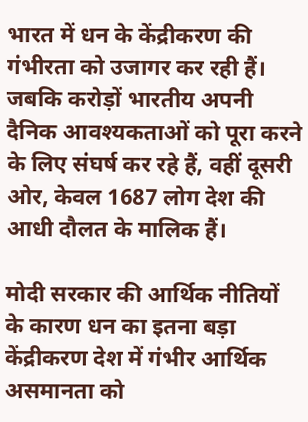भारत में धन के केंद्रीकरण की गंभीरता को उजागर कर रही हैं। जबकि करोड़ों भारतीय अपनी दैनिक आवश्यकताओं को पूरा करने के लिए संघर्ष कर रहे हैं, वहीं दूसरी ओर, केवल 1687 लोग देश की आधी दौलत के मालिक हैं।

मोदी सरकार की आर्थिक नीतियों के कारण धन का इतना बड़ा केंद्रीकरण देश में गंभीर आर्थिक असमानता को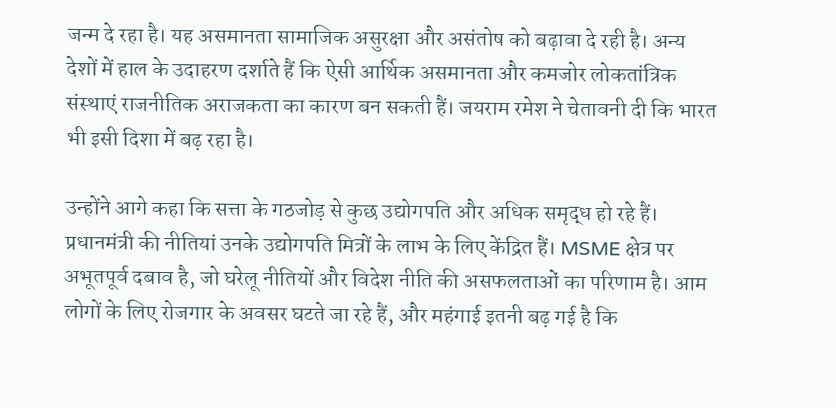जन्म दे रहा है। यह असमानता सामाजिक असुरक्षा और असंतोष को बढ़ावा दे रही है। अन्य देशों में हाल के उदाहरण दर्शाते हैं कि ऐसी आर्थिक असमानता और कमजोर लोकतांत्रिक संस्थाएं राजनीतिक अराजकता का कारण बन सकती हैं। जयराम रमेश ने चेतावनी दी कि भारत भी इसी दिशा में बढ़ रहा है।

उन्होंने आगे कहा कि सत्ता के गठजोड़ से कुछ उद्योगपति और अधिक समृद्ध हो रहे हैं। प्रधानमंत्री की नीतियां उनके उद्योगपति मित्रों के लाभ के लिए केंद्रित हैं। MSME क्षेत्र पर अभूतपूर्व दबाव है, जो घरेलू नीतियों और विदेश नीति की असफलताओं का परिणाम है। आम लोगों के लिए रोजगार के अवसर घटते जा रहे हैं, और महंगाई इतनी बढ़ गई है कि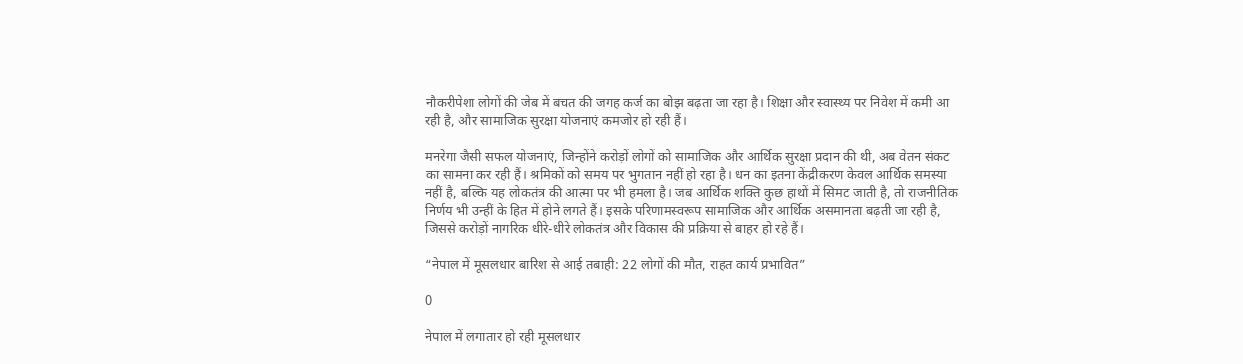नौकरीपेशा लोगों की जेब में बचत की जगह कर्ज का बोझ बढ़ता जा रहा है। शिक्षा और स्वास्थ्य पर निवेश में कमी आ रही है, और सामाजिक सुरक्षा योजनाएं कमजोर हो रही हैं।

मनरेगा जैसी सफल योजनाएं, जिन्होंने करोड़ों लोगों को सामाजिक और आर्थिक सुरक्षा प्रदान की थी, अब वेतन संकट का सामना कर रही हैं। श्रमिकों को समय पर भुगतान नहीं हो रहा है। धन का इतना केंद्रीकरण केवल आर्थिक समस्या नहीं है, बल्कि यह लोकतंत्र की आत्मा पर भी हमला है। जब आर्थिक शक्ति कुछ हाथों में सिमट जाती है, तो राजनीतिक निर्णय भी उन्हीं के हित में होने लगते हैं। इसके परिणामस्वरूप सामाजिक और आर्थिक असमानता बढ़ती जा रही है, जिससे करोड़ों नागरिक धीरे-धीरे लोकतंत्र और विकास की प्रक्रिया से बाहर हो रहे हैं।

“नेपाल में मूसलधार बारिश से आई तबाही: 22 लोगों की मौत, राहत कार्य प्रभावित”

0

नेपाल में लगातार हो रही मूसलधार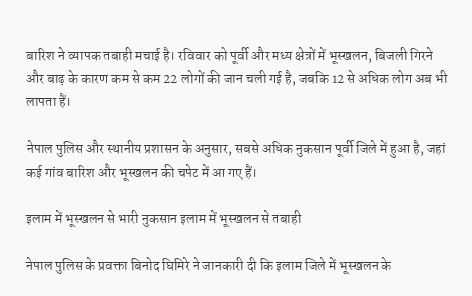बारिश ने व्यापक तबाही मचाई है। रविवार को पूर्वी और मध्य क्षेत्रों में भूस्खलन, बिजली गिरने और बाढ़ के कारण कम से कम 22 लोगों की जान चली गई है, जबकि 12 से अधिक लोग अब भी लापता हैं।

नेपाल पुलिस और स्थानीय प्रशासन के अनुसार, सबसे अधिक नुकसान पूर्वी जिले में हुआ है, जहां कई गांव बारिश और भूस्खलन की चपेट में आ गए हैं।

इलाम में भूस्खलन से भारी नुकसान इलाम में भूस्खलन से तबाही

नेपाल पुलिस के प्रवक्ता बिनोद घिमिरे ने जानकारी दी कि इलाम जिले में भूस्खलन के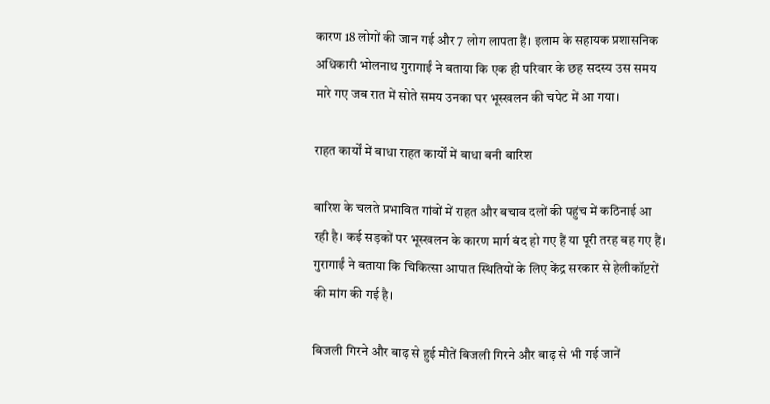कारण 18 लोगों की जान गई और 7 लोग लापता हैं। इलाम के सहायक प्रशासनिक अधिकारी भोलनाथ गुरागाईं ने बताया कि एक ही परिवार के छह सदस्य उस समय मारे गए जब रात में सोते समय उनका घर भूस्खलन की चपेट में आ गया।

राहत कार्यों में बाधा राहत कार्यों में बाधा बनी बारिश

बारिश के चलते प्रभावित गांवों में राहत और बचाव दलों की पहुंच में कठिनाई आ रही है। कई सड़कों पर भूस्खलन के कारण मार्ग बंद हो गए हैं या पूरी तरह बह गए हैं। गुरागाईं ने बताया कि चिकित्सा आपात स्थितियों के लिए केंद्र सरकार से हेलीकॉप्टरों की मांग की गई है।

बिजली गिरने और बाढ़ से हुई मौतें बिजली गिरने और बाढ़ से भी गई जानें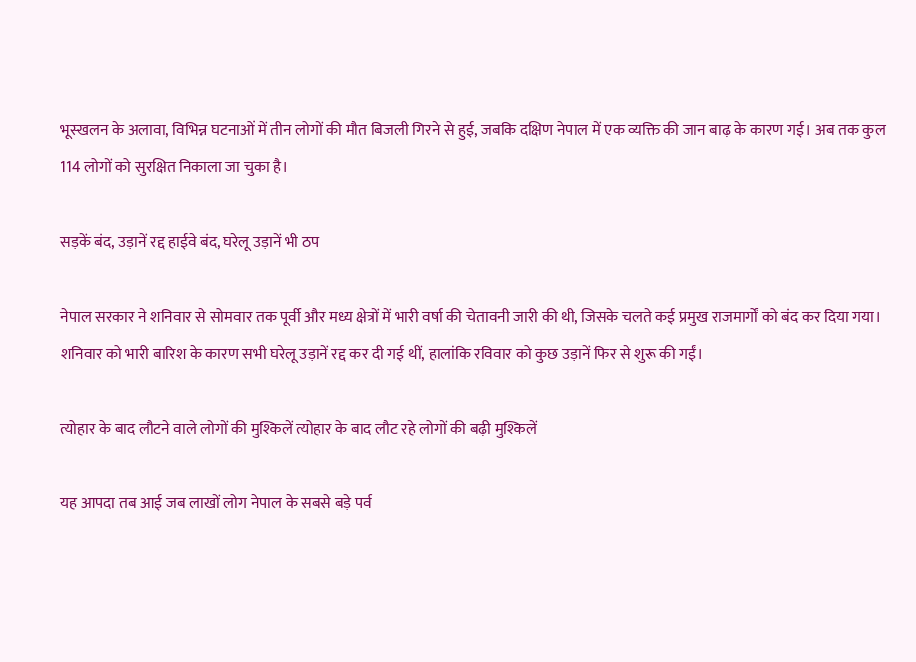भूस्खलन के अलावा, विभिन्न घटनाओं में तीन लोगों की मौत बिजली गिरने से हुई, जबकि दक्षिण नेपाल में एक व्यक्ति की जान बाढ़ के कारण गई। अब तक कुल 114 लोगों को सुरक्षित निकाला जा चुका है।

सड़कें बंद, उड़ानें रद्द हाईवे बंद, घरेलू उड़ानें भी ठप

नेपाल सरकार ने शनिवार से सोमवार तक पूर्वी और मध्य क्षेत्रों में भारी वर्षा की चेतावनी जारी की थी, जिसके चलते कई प्रमुख राजमार्गों को बंद कर दिया गया। शनिवार को भारी बारिश के कारण सभी घरेलू उड़ानें रद्द कर दी गई थीं, हालांकि रविवार को कुछ उड़ानें फिर से शुरू की गईं।

त्योहार के बाद लौटने वाले लोगों की मुश्किलें त्योहार के बाद लौट रहे लोगों की बढ़ी मुश्किलें

यह आपदा तब आई जब लाखों लोग नेपाल के सबसे बड़े पर्व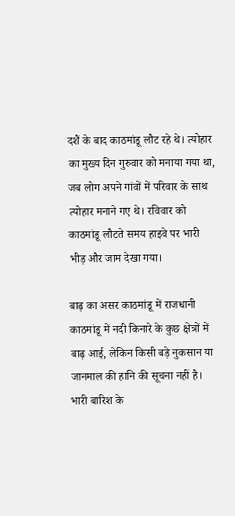दशैं के बाद काठमांडू लौट रहे थे। त्योहार का मुख्य दिन गुरुवार को मनाया गया था, जब लोग अपने गांवों में परिवार के साथ त्योहार मनाने गए थे। रविवार को काठमांडू लौटते समय हाइवे पर भारी भीड़ और जाम देखा गया।

बाढ़ का असर काठमांडू में राजधानी काठमांडू में नदी किनारे के कुछ क्षेत्रों में बाढ़ आई, लेकिन किसी बड़े नुकसान या जानमाल की हानि की सूचना नहीं है। भारी बारिश के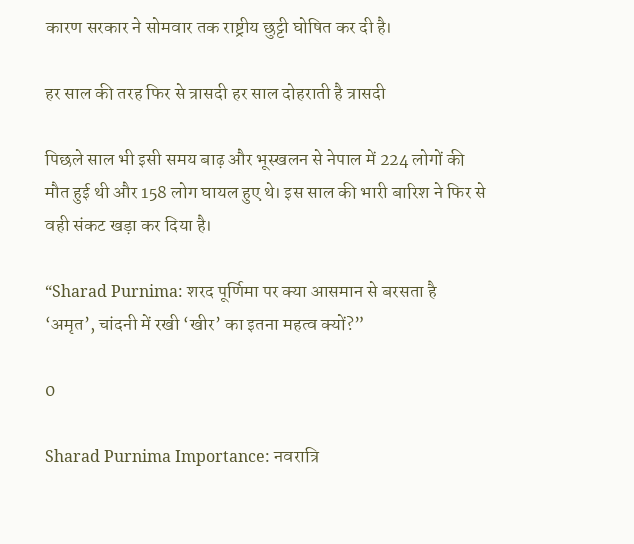कारण सरकार ने सोमवार तक राष्ट्रीय छुट्टी घोषित कर दी है।

हर साल की तरह फिर से त्रासदी हर साल दोहराती है त्रासदी

पिछले साल भी इसी समय बाढ़ और भूस्खलन से नेपाल में 224 लोगों की मौत हुई थी और 158 लोग घायल हुए थे। इस साल की भारी बारिश ने फिर से वही संकट खड़ा कर दिया है।

“Sharad Purnima: शरद पूर्णिमा पर क्‍या आसमान से बरसता है ‘अमृत’, चांदनी में रखी ‘खीर’ का इतना महत्‍व क्‍यों?”

0

Sharad Purnima Importance: नवरात्रि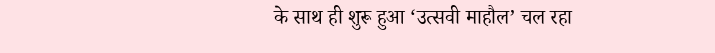के साथ ही शुरू हुआ ‘उत्‍सवी माहौल’ चल रहा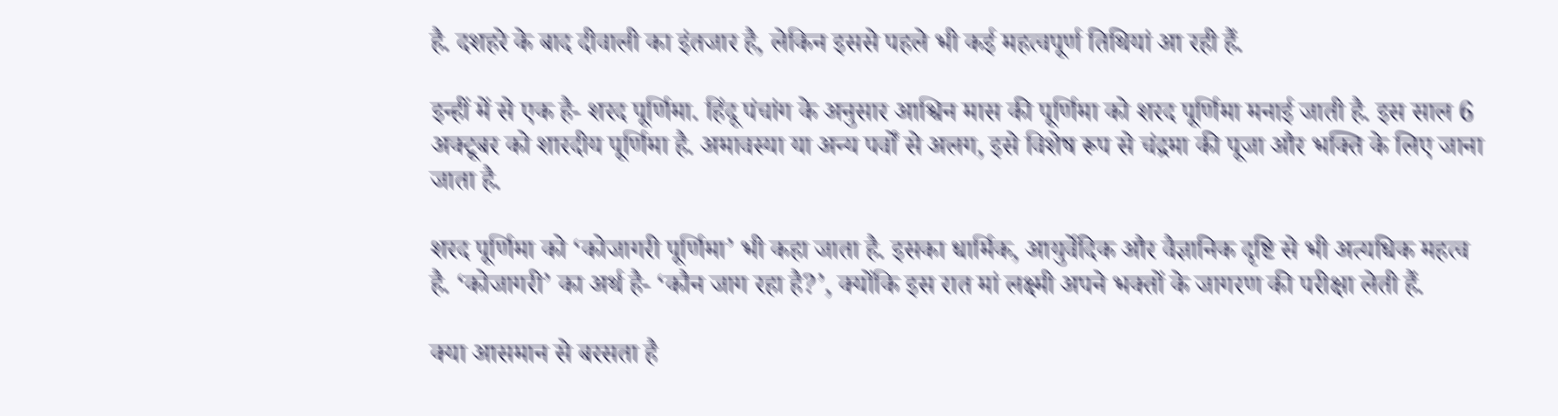है. दशहरे के बाद दीवाली का इंतजार है, लेकिन इससे पहले भी कई महत्‍वपूर्ण तिथियां आ रही हैं.

इन्‍हीं में से एक है- शरद पूर्णिमा. हिंदू पंचांग के अनुसार आश्विन मास की पूर्णिमा को शरद पूर्णिमा मनाई जाती है. इस साल 6 अक्टूबर को शारदीय पूर्णिमा है. अमावस्या या अन्य पर्वों से अलग, इसे विशेष रूप से चंद्रमा की पूजा और भक्ति के लिए जाना जाता है.

शरद पूर्णिमा को ‘कोजागरी पूर्णिमा’ भी कहा जाता है. इसका धार्मिक, आयुर्वेदिक और वैज्ञानिक दृष्टि से भी अत्यधिक महत्व है. ‘कोजागरी’ का अर्थ है- ‘कौन जाग रहा है?’, क्योंकि इस रात मां लक्ष्मी अपने भक्तों के जागरण की परीक्षा लेती हैं.

क्‍या आसमान से बरसता है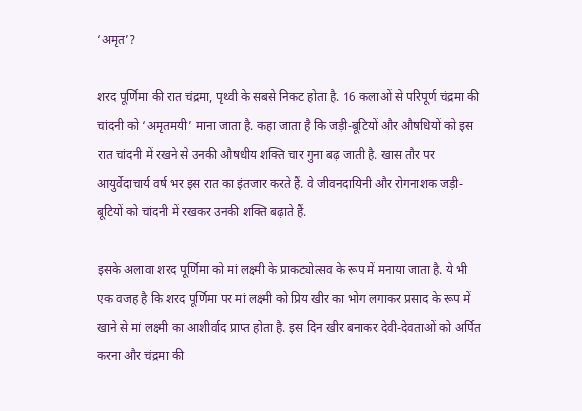‘अमृत’?

शरद पूर्णिमा की रात चंद्रमा, पृथ्वी के सबसे निकट होता है. 16 कलाओं से परिपूर्ण चंद्रमा की चांदनी को ‘अमृतमयी’ माना जाता है. कहा जाता है कि जड़ी-बूटियों और औषधियों को इस रात चांदनी में रखने से उनकी औषधीय शक्ति चार गुना बढ़ जाती है. खास तौर पर आयुर्वेदाचार्य वर्ष भर इस रात का इंतजार करते हैं. वे जीवनदायिनी और रोगनाशक जड़ी-बूटियों को चांदनी में रखकर उनकी शक्ति बढ़ाते हैं.

इसके अलावा शरद पूर्णिमा को मां लक्ष्‍मी के प्राकट्योत्‍सव के रूप में मनाया जाता है. ये भी एक वजह है कि शरद पूर्णिमा पर मां लक्ष्‍मी को प्रिय खीर का भोग लगाकर प्रसाद के रूप में खाने से मां लक्ष्‍मी का आशीर्वाद प्राप्त होता है. इस दिन खीर बनाकर देवी-देवताओं को अर्पित करना और चंद्रमा की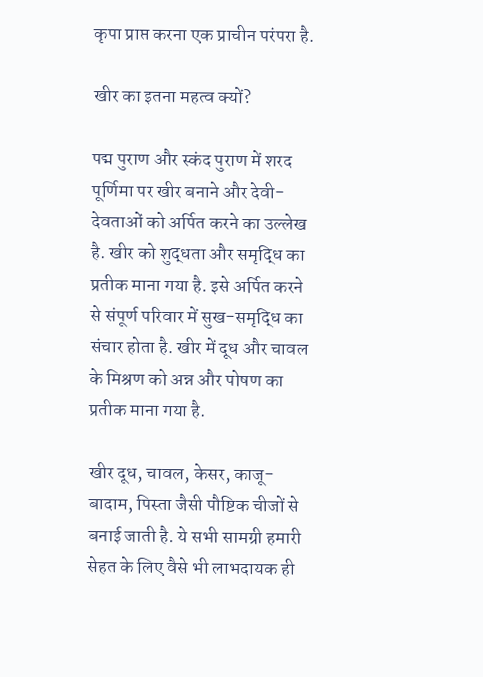कृपा प्राप्त करना एक प्राचीन परंपरा है.

खीर का इतना महत्‍व क्‍यों?

पद्म पुराण और स्कंद पुराण में शरद पूर्णिमा पर खीर बनाने और देवी-देवताओं को अर्पित करने का उल्लेख है. खीर को शुद्धता और समृद्धि का प्रतीक माना गया है. इसे अर्पित करने से संपूर्ण परिवार में सुख-समृद्धि का संचार होता है. खीर में दूध और चावल के मिश्रण को अन्न और पोषण का प्रतीक माना गया है.

खीर दूध, चावल, केसर, काजू-बादाम, पिस्ता जैसी पौष्टिक चीजों से बनाई जाती है. ये सभी सामग्री हमारी सेहत के लिए वैसे भी लाभदायक ही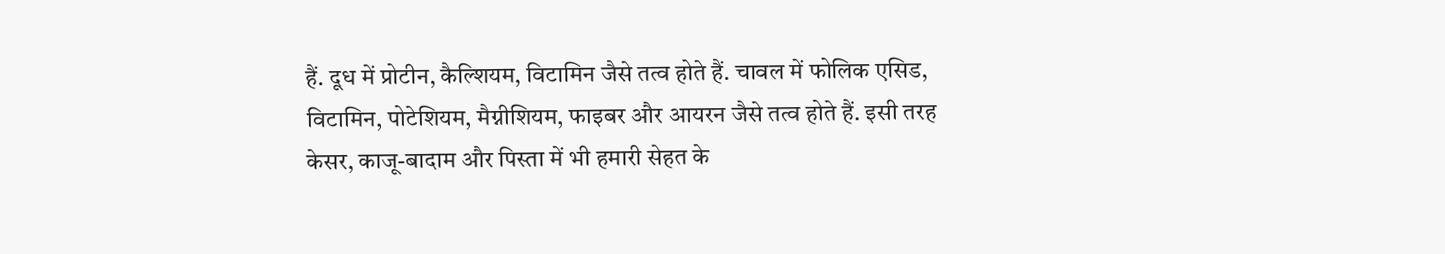हैं. दूध में प्रोटीन, कैल्शियम, विटामिन जैसे तत्व होते हैं. चावल में फोलिक एसिड, विटामिन, पोटेशियम, मैग्नीशियम, फाइबर और आयरन जैसे तत्व होते हैं. इसी तरह केसर, काजू-बादाम और पिस्ता में भी हमारी सेहत के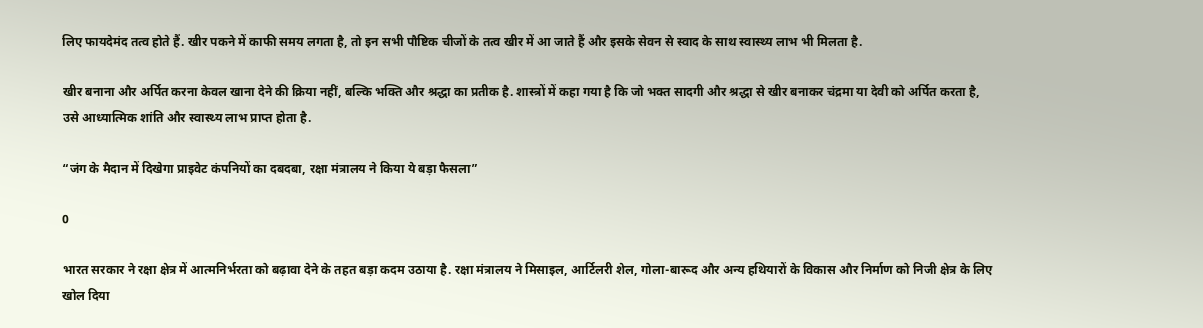लिए फायदेमंद तत्व होते हैं. खीर पकने में काफी समय लगता है, तो इन सभी पौष्टिक चीजों के तत्व खीर में आ जाते हैं और इसके सेवन से स्वाद के साथ स्वास्थ्य लाभ भी मिलता है.

खीर बनाना और अर्पित करना केवल खाना देने की क्रिया नहीं, बल्कि भक्ति और श्रद्धा का प्रतीक है. शास्त्रों में कहा गया है कि जो भक्त सादगी और श्रद्धा से खीर बनाकर चंद्रमा या देवी को अर्पित करता है, उसे आध्यात्मिक शांति और स्वास्थ्य लाभ प्राप्त होता है.

“जंग के मैदान में दिखेगा प्राइवेट कंपनियों का दबदबा, रक्षा मंत्रालय ने किया ये बड़ा फैसला”

0

भारत सरकार ने रक्षा क्षेत्र में आत्मनिर्भरता को बढ़ावा देने के तहत बड़ा कदम उठाया है. रक्षा मंत्रालय ने मिसाइल, आर्टिलरी शेल, गोला-बारूद और अन्य हथियारों के विकास और निर्माण को निजी क्षेत्र के लिए खोल दिया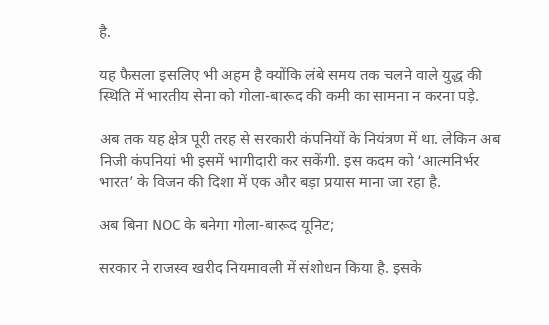है.

यह फैसला इसलिए भी अहम है क्योंकि लंबे समय तक चलने वाले युद्ध की स्थिति में भारतीय सेना को गोला-बारूद की कमी का सामना न करना पड़े.

अब तक यह क्षेत्र पूरी तरह से सरकारी कंपनियों के नियंत्रण में था. लेकिन अब निजी कंपनियां भी इसमें भागीदारी कर सकेंगी. इस कदम को ‘आत्मनिर्भर भारत’ के विजन की दिशा में एक और बड़ा प्रयास माना जा रहा है.

अब बिना NOC के बनेगा गोला-बारूद यूनिट;

सरकार ने राजस्व खरीद नियमावली में संशोधन किया है. इसके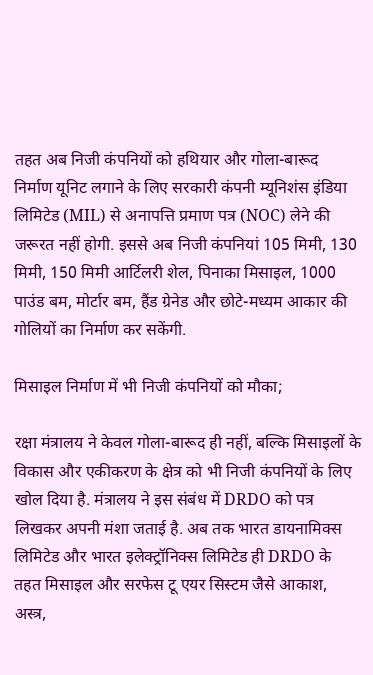तहत अब निजी कंपनियों को हथियार और गोला-बारूद निर्माण यूनिट लगाने के लिए सरकारी कंपनी म्यूनिशंस इंडिया लिमिटेड (MIL) से अनापत्ति प्रमाण पत्र (NOC) लेने की जरूरत नहीं होगी. इससे अब निजी कंपनियां 105 मिमी, 130 मिमी, 150 मिमी आर्टिलरी शेल, पिनाका मिसाइल, 1000 पाउंड बम, मोर्टार बम, हैंड ग्रेनेड और छोटे-मध्यम आकार की गोलियों का निर्माण कर सकेंगी.

मिसाइल निर्माण में भी निजी कंपनियों को मौका;

रक्षा मंत्रालय ने केवल गोला-बारूद ही नहीं, बल्कि मिसाइलों के विकास और एकीकरण के क्षेत्र को भी निजी कंपनियों के लिए खोल दिया है. मंत्रालय ने इस संबंध में DRDO को पत्र लिखकर अपनी मंशा जताई है. अब तक भारत डायनामिक्स लिमिटेड और भारत इलेक्ट्रॉनिक्स लिमिटेड ही DRDO के तहत मिसाइल और सरफेस टू एयर सिस्टम जैसे आकाश, अस्त्र,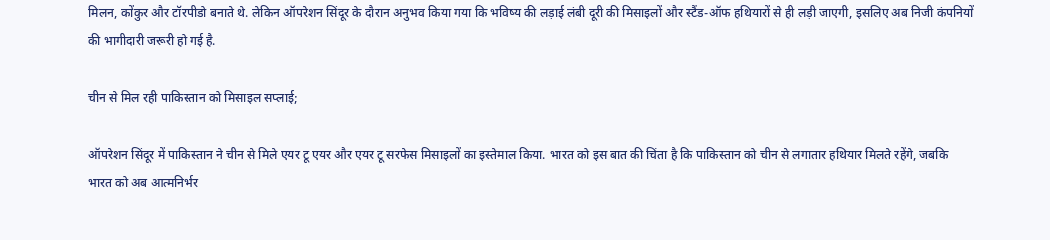मिलन, कोंकुर और टॉरपीडो बनाते थे. लेकिन ऑपरेशन सिंदूर के दौरान अनुभव किया गया कि भविष्य की लड़ाई लंबी दूरी की मिसाइलों और स्टैंड-ऑफ हथियारों से ही लड़ी जाएगी, इसलिए अब निजी कंपनियों की भागीदारी जरूरी हो गई है.

चीन से मिल रही पाकिस्तान को मिसाइल सप्लाई;

ऑपरेशन सिंदूर में पाकिस्तान ने चीन से मिले एयर टू एयर और एयर टू सरफेस मिसाइलों का इस्तेमाल किया. भारत को इस बात की चिंता है कि पाकिस्तान को चीन से लगातार हथियार मिलते रहेंगे, जबकि भारत को अब आत्मनिर्भर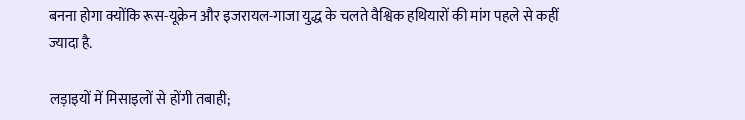बनना होगा क्योंकि रूस-यूक्रेन और इजरायल-गाजा युद्ध के चलते वैश्विक हथियारों की मांग पहले से कहीं ज्यादा है.

लड़ाइयों में मिसाइलों से होंगी तबाही;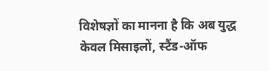विशेषज्ञों का मानना है कि अब युद्ध केवल मिसाइलों, स्टैंड-ऑफ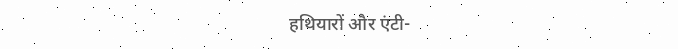हथियारों और एंटी-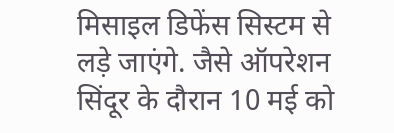मिसाइल डिफेंस सिस्टम से लड़े जाएंगे. जैसे ऑपरेशन सिंदूर के दौरान 10 मई को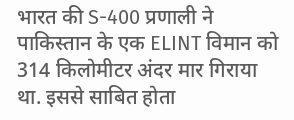भारत की S-400 प्रणाली ने पाकिस्तान के एक ELINT विमान को 314 किलोमीटर अंदर मार गिराया था. इससे साबित होता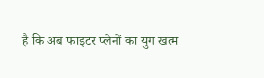है कि अब फाइटर प्लेनों का युग खत्म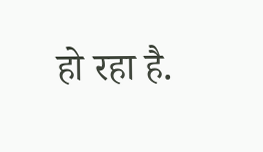हो रहा है.